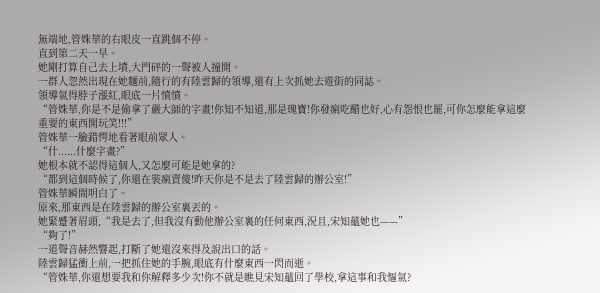無端地,管姝華的右眼皮一直跳個不停。
直到第二天一早。
她剛打算自己去上墳,大門砰的一聲被人撞開。
一群人忽然出現在她麵前,隨行的有陸雲歸的領導,還有上次抓她去遊街的同誌。
領導氣得脖子漲紅,眼底一片憤憤。
“管姝華,你是不是偷拿了嚴大師的字畫!你知不知道,那是瑰寶!你發瘋吃醋也好,心有怨恨也罷,可你怎麼能拿這麼重要的東西開玩笑!!!”
管姝華一臉錯愕地看著眼前眾人。
“什......什麼字畫?”
她根本就不認得這個人,又怎麼可能是她拿的?
“都到這個時候了,你還在裝瘋賣傻!昨天你是不是去了陸雲歸的辦公室!”
管姝華瞬間明白了。
原來,那東西是在陸雲歸的辦公室裏丟的。
她緊蹙著眉頭,“我是去了,但我沒有動他辦公室裏的任何東西,況且,宋知蘊她也——”
“夠了!”
一道聲音赫然響起,打斷了她還沒來得及說出口的話。
陸雲歸猛衝上前,一把抓住她的手腕,眼底有什麼東西一閃而逝。
“管姝華,你還想要我和你解釋多少次!你不就是瞧見宋知蘊回了學校,拿這事和我慪氣?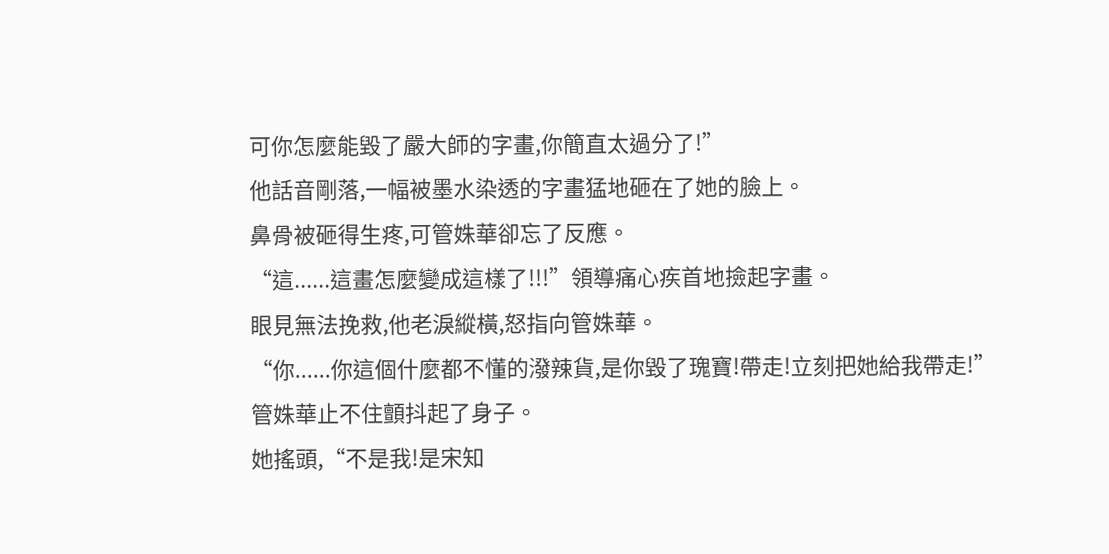可你怎麼能毀了嚴大師的字畫,你簡直太過分了!”
他話音剛落,一幅被墨水染透的字畫猛地砸在了她的臉上。
鼻骨被砸得生疼,可管姝華卻忘了反應。
“這......這畫怎麼變成這樣了!!!”領導痛心疾首地撿起字畫。
眼見無法挽救,他老淚縱橫,怒指向管姝華。
“你......你這個什麼都不懂的潑辣貨,是你毀了瑰寶!帶走!立刻把她給我帶走!”
管姝華止不住顫抖起了身子。
她搖頭,“不是我!是宋知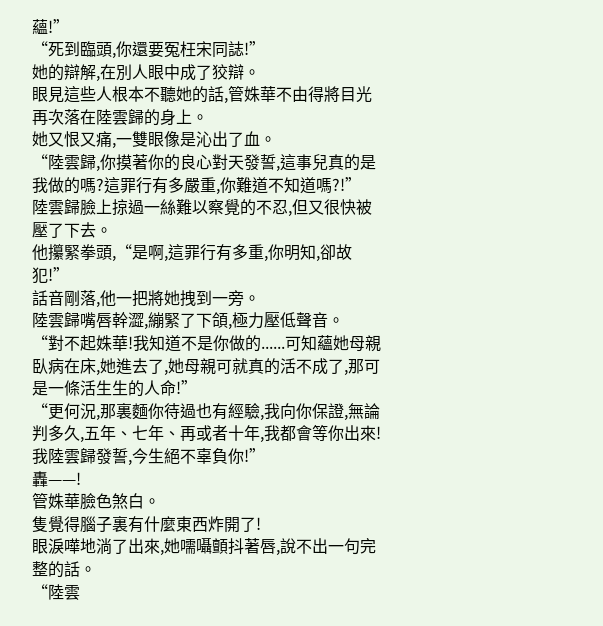蘊!”
“死到臨頭,你還要冤枉宋同誌!”
她的辯解,在別人眼中成了狡辯。
眼見這些人根本不聽她的話,管姝華不由得將目光再次落在陸雲歸的身上。
她又恨又痛,一雙眼像是沁出了血。
“陸雲歸,你摸著你的良心對天發誓,這事兒真的是我做的嗎?這罪行有多嚴重,你難道不知道嗎?!”
陸雲歸臉上掠過一絲難以察覺的不忍,但又很快被壓了下去。
他攥緊拳頭,“是啊,這罪行有多重,你明知,卻故犯!”
話音剛落,他一把將她拽到一旁。
陸雲歸嘴唇幹澀,繃緊了下頜,極力壓低聲音。
“對不起姝華!我知道不是你做的......可知蘊她母親臥病在床,她進去了,她母親可就真的活不成了,那可是一條活生生的人命!”
“更何況,那裏麵你待過也有經驗,我向你保證,無論判多久,五年、七年、再或者十年,我都會等你出來!我陸雲歸發誓,今生絕不辜負你!”
轟——!
管姝華臉色煞白。
隻覺得腦子裏有什麼東西炸開了!
眼淚嘩地淌了出來,她嚅囁顫抖著唇,說不出一句完整的話。
“陸雲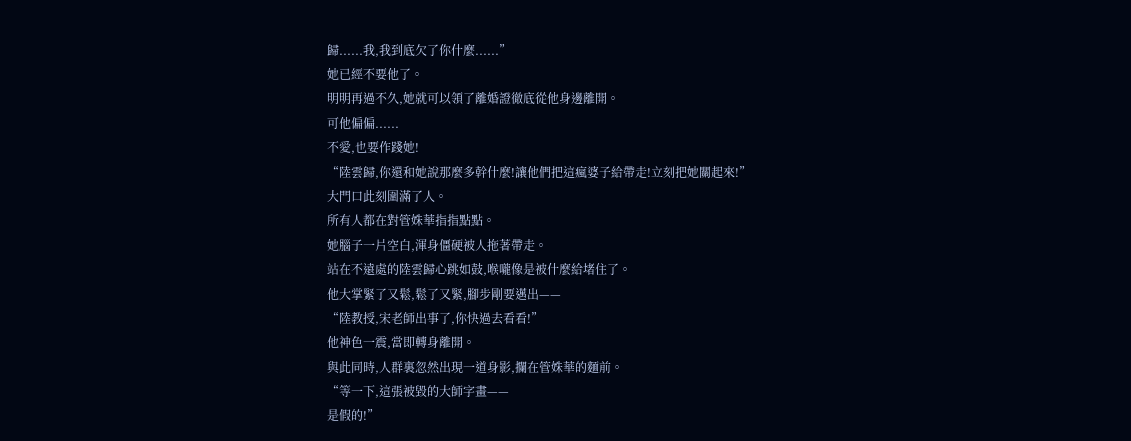歸......我,我到底欠了你什麼......”
她已經不要他了。
明明再過不久,她就可以領了離婚證徹底從他身邊離開。
可他偏偏......
不愛,也要作踐她!
“陸雲歸,你還和她說那麼多幹什麼!讓他們把這瘋婆子給帶走!立刻把她關起來!”
大門口此刻圍滿了人。
所有人都在對管姝華指指點點。
她腦子一片空白,渾身僵硬被人拖著帶走。
站在不遠處的陸雲歸心跳如鼓,喉嚨像是被什麼給堵住了。
他大掌緊了又鬆,鬆了又緊,腳步剛要邁出——
“陸教授,宋老師出事了,你快過去看看!”
他神色一震,當即轉身離開。
與此同時,人群裏忽然出現一道身影,攔在管姝華的麵前。
“等一下,這張被毀的大師字畫——
是假的!”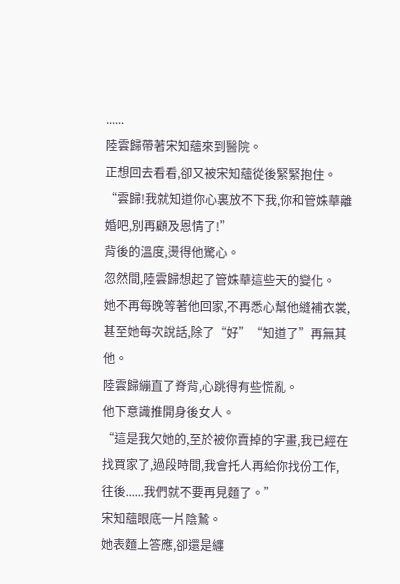......
陸雲歸帶著宋知蘊來到醫院。
正想回去看看,卻又被宋知蘊從後緊緊抱住。
“雲歸!我就知道你心裏放不下我,你和管姝華離婚吧,別再顧及恩情了!”
背後的溫度,燙得他驚心。
忽然間,陸雲歸想起了管姝華這些天的變化。
她不再每晚等著他回家,不再悉心幫他縫補衣裳,甚至她每次說話,除了“好”“知道了”再無其他。
陸雲歸繃直了脊背,心跳得有些慌亂。
他下意識推開身後女人。
“這是我欠她的,至於被你賣掉的字畫,我已經在找買家了,過段時間,我會托人再給你找份工作,往後......我們就不要再見麵了。”
宋知蘊眼底一片陰鷙。
她表麵上答應,卻還是纏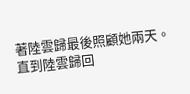著陸雲歸最後照顧她兩天。
直到陸雲歸回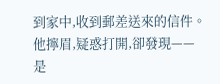到家中,收到郵差送來的信件。
他擰眉,疑惑打開,卻發現——
是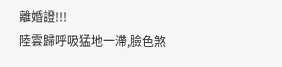離婚證!!!
陸雲歸呼吸猛地一滯,臉色煞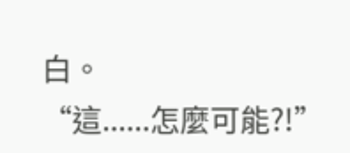白。
“這......怎麼可能?!”